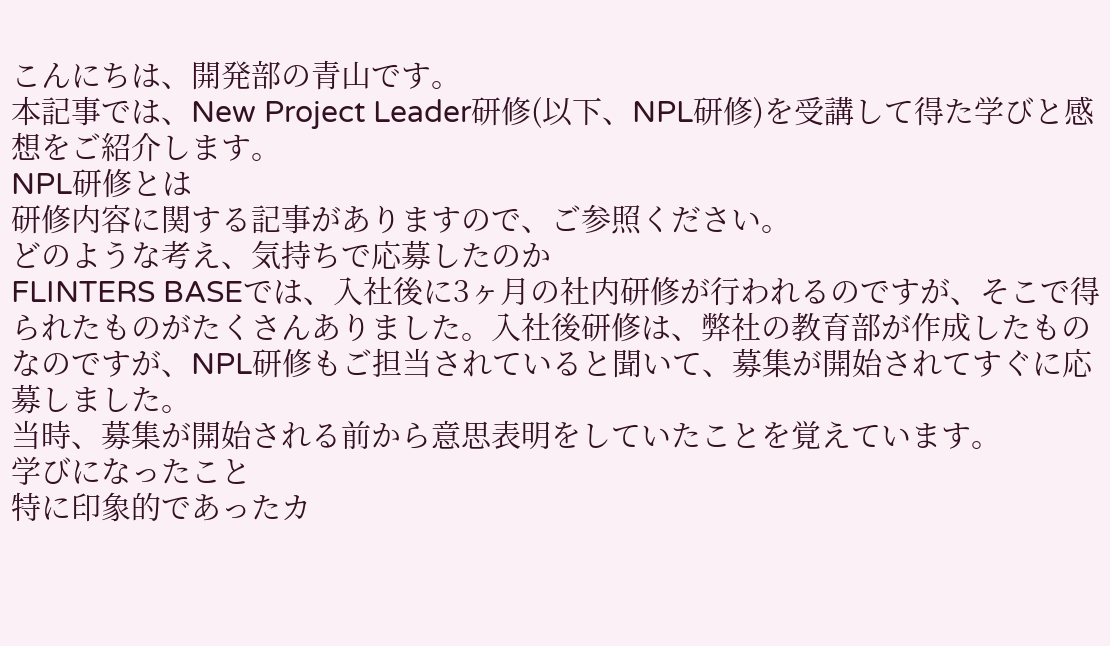こんにちは、開発部の青山です。
本記事では、New Project Leader研修(以下、NPL研修)を受講して得た学びと感想をご紹介します。
NPL研修とは
研修内容に関する記事がありますので、ご参照ください。
どのような考え、気持ちで応募したのか
FLINTERS BASEでは、入社後に3ヶ月の社内研修が行われるのですが、そこで得られたものがたくさんありました。入社後研修は、弊社の教育部が作成したものなのですが、NPL研修もご担当されていると聞いて、募集が開始されてすぐに応募しました。
当時、募集が開始される前から意思表明をしていたことを覚えています。
学びになったこと
特に印象的であったカ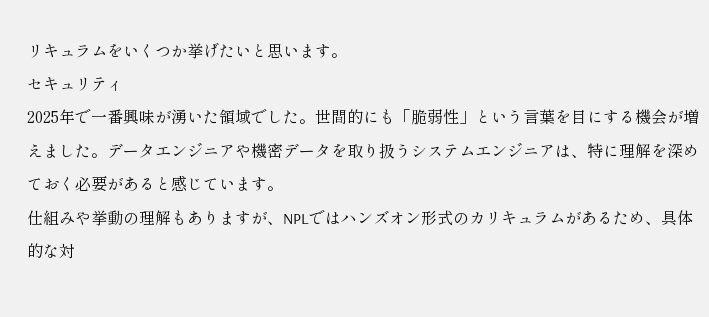リキュラムをいくつか挙げたいと思います。
セキュリティ
2025年で一番興味が湧いた領域でした。世間的にも「脆弱性」という言葉を目にする機会が増えました。データエンジニアや機密データを取り扱うシステムエンジニアは、特に理解を深めておく必要があると感じています。
仕組みや挙動の理解もありますが、NPLではハンズオン形式のカリキュラムがあるため、具体的な対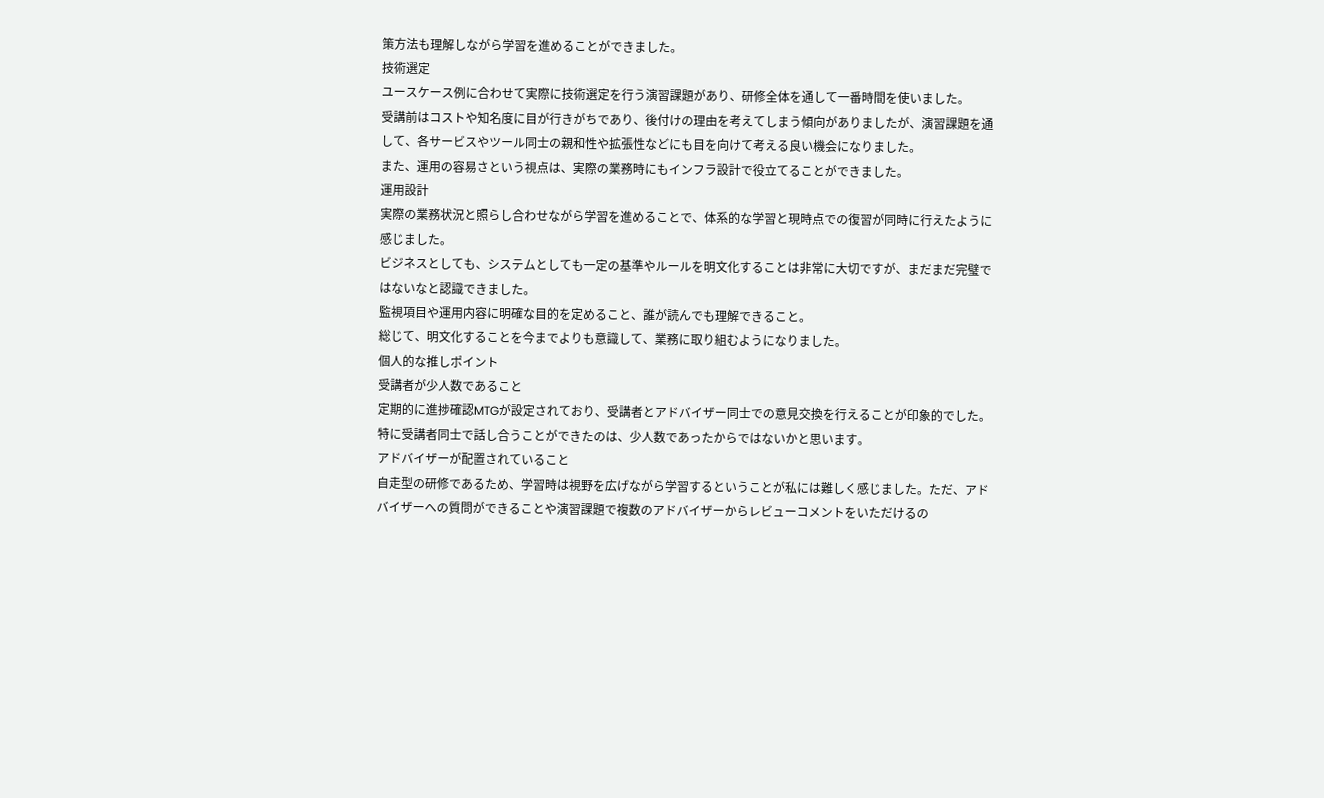策方法も理解しながら学習を進めることができました。
技術選定
ユースケース例に合わせて実際に技術選定を行う演習課題があり、研修全体を通して一番時間を使いました。
受講前はコストや知名度に目が行きがちであり、後付けの理由を考えてしまう傾向がありましたが、演習課題を通して、各サービスやツール同士の親和性や拡張性などにも目を向けて考える良い機会になりました。
また、運用の容易さという視点は、実際の業務時にもインフラ設計で役立てることができました。
運用設計
実際の業務状況と照らし合わせながら学習を進めることで、体系的な学習と現時点での復習が同時に行えたように感じました。
ビジネスとしても、システムとしても一定の基準やルールを明文化することは非常に大切ですが、まだまだ完璧ではないなと認識できました。
監視項目や運用内容に明確な目的を定めること、誰が読んでも理解できること。
総じて、明文化することを今までよりも意識して、業務に取り組むようになりました。
個人的な推しポイント
受講者が少人数であること
定期的に進捗確認MTGが設定されており、受講者とアドバイザー同士での意見交換を行えることが印象的でした。特に受講者同士で話し合うことができたのは、少人数であったからではないかと思います。
アドバイザーが配置されていること
自走型の研修であるため、学習時は視野を広げながら学習するということが私には難しく感じました。ただ、アドバイザーへの質問ができることや演習課題で複数のアドバイザーからレビューコメントをいただけるの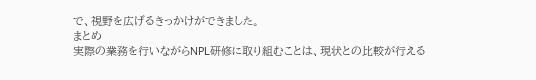で、視野を広げるきっかけができました。
まとめ
実際の業務を行いながらNPL研修に取り組むことは、現状との比較が行える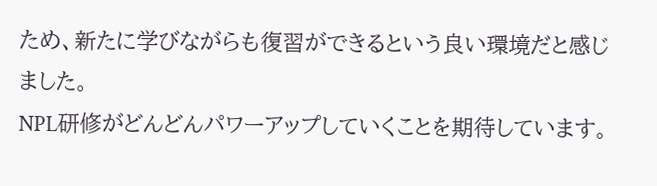ため、新たに学びながらも復習ができるという良い環境だと感じました。
NPL研修がどんどんパワーアップしていくことを期待しています。